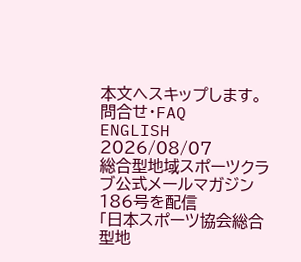本文へスキップします。
問合せ・FAQ
ENGLISH
2026/08/07
総合型地域スポーツクラブ公式メールマガジン186号を配信
「日本スポーツ協会総合型地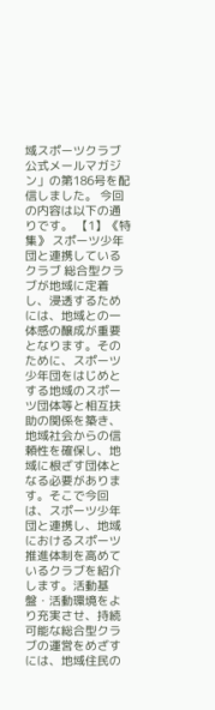域スポーツクラブ公式メールマガジン」の第186号を配信しました。 今回の内容は以下の通りです。 【1】《特集》 スポーツ少年団と連携しているクラブ 総合型クラブが地域に定着し、浸透するためには、地域との一体感の醸成が重要となります。そのために、スポーツ少年団をはじめとする地域のスポーツ団体等と相互扶助の関係を築き、地域社会からの信頼性を確保し、地域に根ざす団体となる必要があります。そこで今回は、スポーツ少年団と連携し、地域におけるスポーツ推進体制を高めているクラブを紹介します。活動基盤・活動環境をより充実させ、持続可能な総合型クラブの運営をめざすには、地域住民の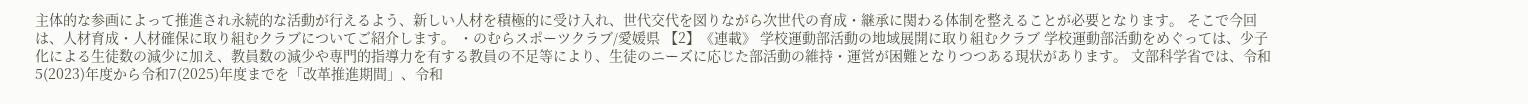主体的な参画によって推進され永続的な活動が行えるよう、新しい人材を積極的に受け入れ、世代交代を図りながら次世代の育成・継承に関わる体制を整えることが必要となります。 そこで今回は、人材育成・人材確保に取り組むクラブについてご紹介します。 ・のむらスポーツクラブ/愛媛県 【2】《連載》 学校運動部活動の地域展開に取り組むクラブ 学校運動部活動をめぐっては、少子化による生徒数の減少に加え、教員数の減少や専門的指導力を有する教員の不足等により、生徒のニーズに応じた部活動の維持・運営が困難となりつつある現状があります。 文部科学省では、令和5(2023)年度から令和7(2025)年度までを「改革推進期間」、令和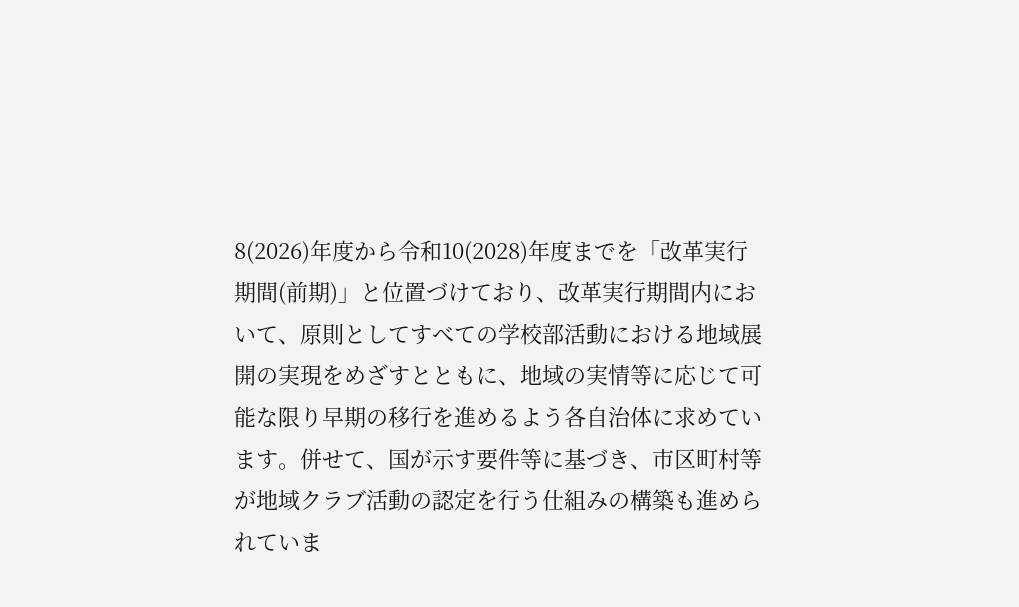8(2026)年度から令和10(2028)年度までを「改革実行期間(前期)」と位置づけており、改革実行期間内において、原則としてすべての学校部活動における地域展開の実現をめざすとともに、地域の実情等に応じて可能な限り早期の移行を進めるよう各自治体に求めています。併せて、国が示す要件等に基づき、市区町村等が地域クラブ活動の認定を行う仕組みの構築も進められていま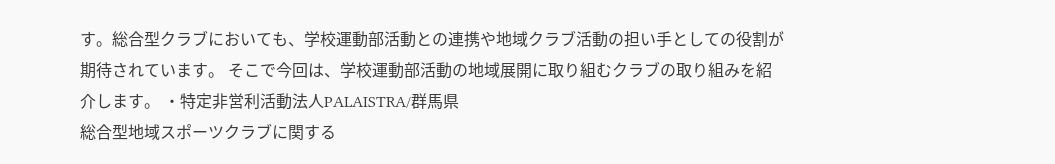す。総合型クラブにおいても、学校運動部活動との連携や地域クラブ活動の担い手としての役割が期待されています。 そこで今回は、学校運動部活動の地域展開に取り組むクラブの取り組みを紹介します。 ・特定非営利活動法人PALAISTRA/群馬県
総合型地域スポーツクラブに関する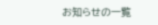お知らせの一覧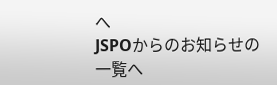へ
JSPOからのお知らせの一覧へ